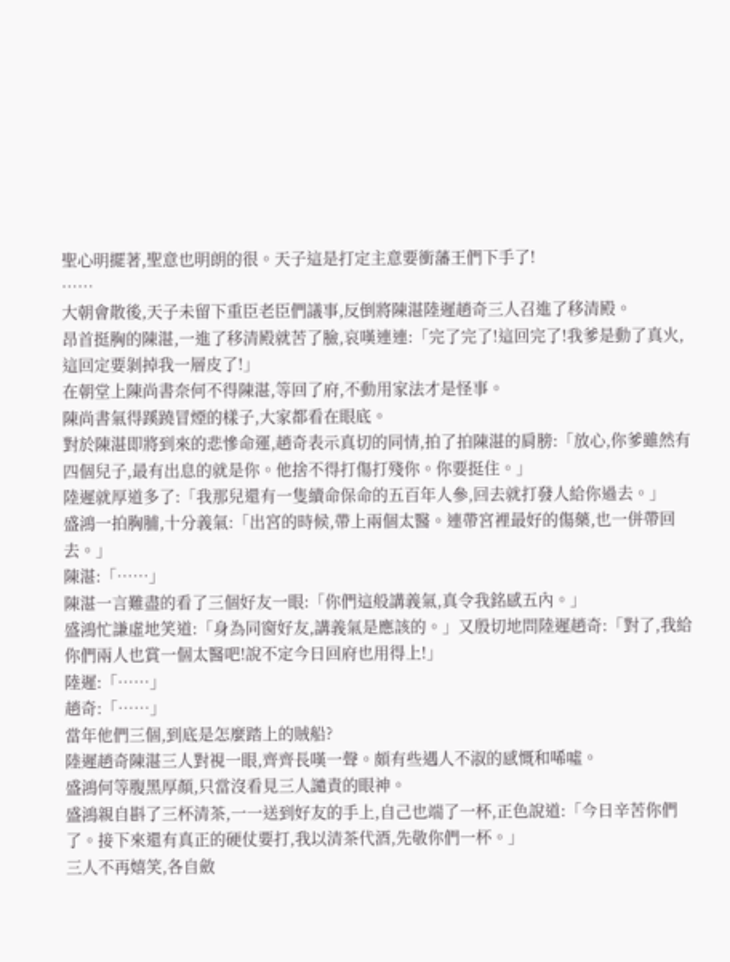聖心明擺著,聖意也明朗的很。天子這是打定主意要衝藩王們下手了!
……
大朝會散後,天子未留下重臣老臣們議事,反倒將陳湛陸遲趙奇三人召進了移清殿。
昂首挺胸的陳湛,一進了移清殿就苦了臉,哀嘆連連:「完了完了!這回完了!我爹是動了真火,這回定要剝掉我一層皮了!」
在朝堂上陳尚書奈何不得陳湛,等回了府,不動用家法才是怪事。
陳尚書氣得蹊蹺冒煙的樣子,大家都看在眼底。
對於陳湛即將到來的悲慘命運,趙奇表示真切的同情,拍了拍陳湛的肩膀:「放心,你爹雖然有四個兒子,最有出息的就是你。他捨不得打傷打殘你。你要挺住。」
陸遲就厚道多了:「我那兒還有一隻續命保命的五百年人參,回去就打發人給你過去。」
盛鴻一拍胸脯,十分義氣:「出宮的時候,帶上兩個太醫。連帶宮裡最好的傷藥,也一併帶回去。」
陳湛:「……」
陳湛一言難盡的看了三個好友一眼:「你們這般講義氣,真令我銘感五內。」
盛鴻忙謙虛地笑道:「身為同窗好友,講義氣是應該的。」又殷切地問陸遲趙奇:「對了,我給你們兩人也賞一個太醫吧!說不定今日回府也用得上!」
陸遲:「……」
趙奇:「……」
當年他們三個,到底是怎麼踏上的賊船?
陸遲趙奇陳湛三人對視一眼,齊齊長嘆一聲。頗有些遇人不淑的感慨和唏噓。
盛鴻何等腹黑厚顏,只當沒看見三人譴責的眼神。
盛鴻親自斟了三杯清茶,一一送到好友的手上,自己也端了一杯,正色說道:「今日辛苦你們了。接下來還有真正的硬仗要打,我以清茶代酒,先敬你們一杯。」
三人不再嬉笑,各自斂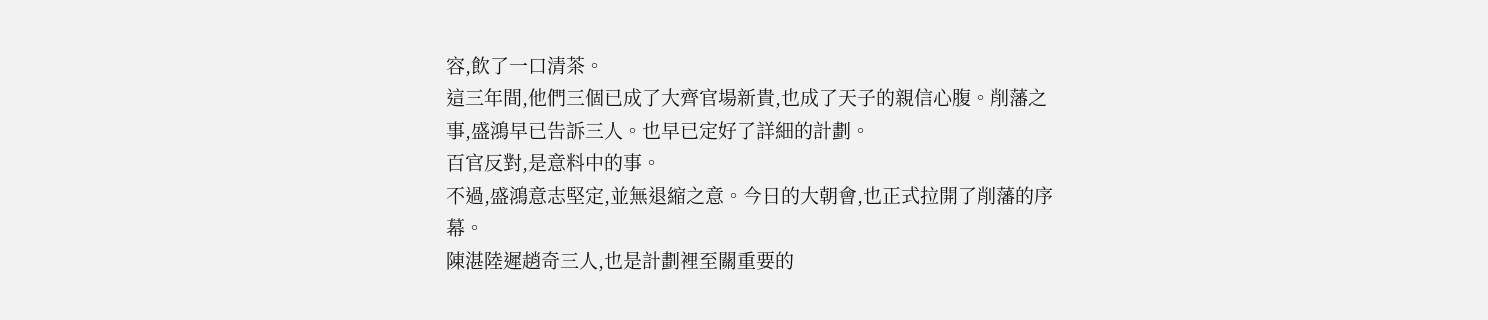容,飲了一口清茶。
這三年間,他們三個已成了大齊官場新貴,也成了天子的親信心腹。削藩之事,盛鴻早已告訴三人。也早已定好了詳細的計劃。
百官反對,是意料中的事。
不過,盛鴻意志堅定,並無退縮之意。今日的大朝會,也正式拉開了削藩的序幕。
陳湛陸遲趙奇三人,也是計劃裡至關重要的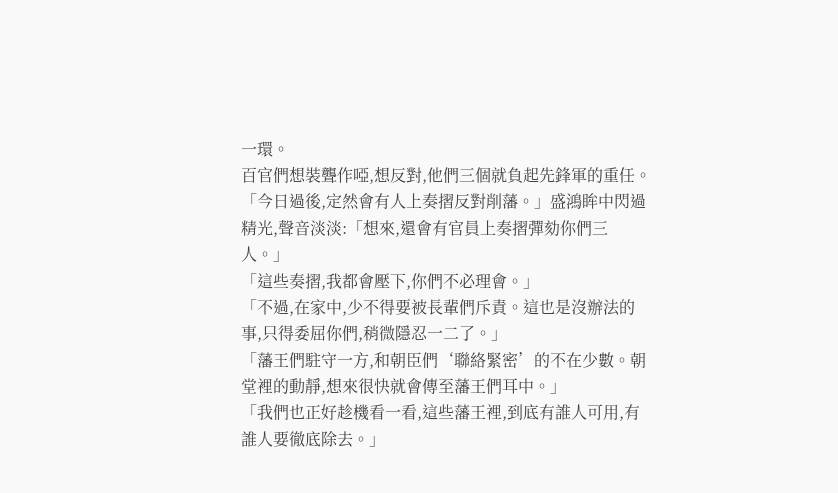一環。
百官們想裝聾作啞,想反對,他們三個就負起先鋒軍的重任。
「今日過後,定然會有人上奏摺反對削藩。」盛鴻眸中閃過精光,聲音淡淡:「想來,還會有官員上奏摺彈劾你們三人。」
「這些奏摺,我都會壓下,你們不必理會。」
「不過,在家中,少不得要被長輩們斥責。這也是沒辦法的事,只得委屈你們,稍微隱忍一二了。」
「藩王們駐守一方,和朝臣們‘聯絡緊密’的不在少數。朝堂裡的動靜,想來很快就會傳至藩王們耳中。」
「我們也正好趁機看一看,這些藩王裡,到底有誰人可用,有誰人要徹底除去。」